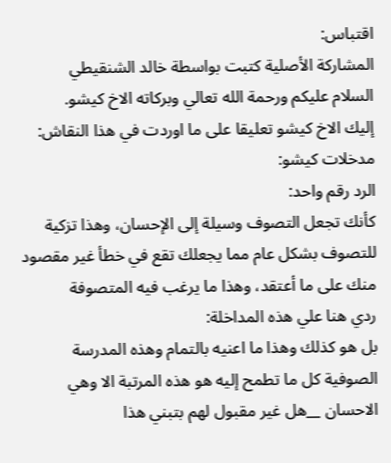اقتباس:
المشاركة الأصلية كتبت بواسطة خالد الشنقيطي
السلام عليكم ورحمة الله تعالي وبركاته الاخ كيشو.
إليك الاخ كيشو تعليقا على ما اوردت في هذا النقاش:
مدخلات كيشو:
الرد رقم واحد:
كأنك تجعل التصوف وسيلة إلى الإحسان، وهذا تزكية للتصوف بشكل عام مما يجعلك تقع في خطأ غير مقصود منك على ما أعتقد، وهذا ما يرغب فيه المتصوفة
ردي هنا علي هذه المداخلة:
بل هو كذلك وهذا ما اعنيه بالتمام وهذه المدرسة الصوفية كل ما تطمح إليه هو هذه المرتبة الا وهي الاحسان __هل غير مقبول لهم بتبني هذا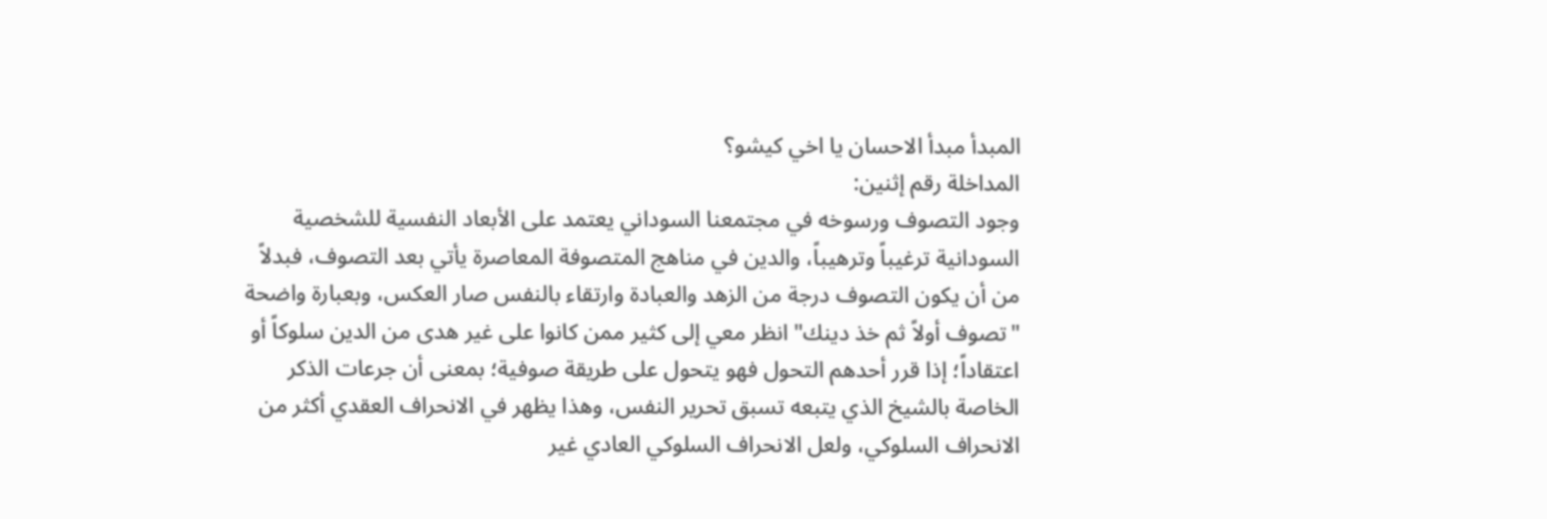المبدأ مبدأ الاحسان يا اخي كيشو؟
المداخلة رقم إثنين:
وجود التصوف ورسوخه في مجتمعنا السوداني يعتمد على الأبعاد النفسية للشخصية السودانية ترغيباً وترهيباً، والدين في مناهج المتصوفة المعاصرة يأتي بعد التصوف، فبدلاً من أن يكون التصوف درجة من الزهد والعبادة وارتقاء بالنفس صار العكس، وبعبارة واضحة "تصوف أولاً ثم خذ دينك" انظر معي إلى كثير ممن كانوا على غير هدى من الدين سلوكاً أو اعتقاداً؛ إذا قرر أحدهم التحول فهو يتحول على طريقة صوفية؛ بمعنى أن جرعات الذكر الخاصة بالشيخ الذي يتبعه تسبق تحرير النفس، وهذا يظهر في الانحراف العقدي أكثر من الانحراف السلوكي، ولعل الانحراف السلوكي العادي غير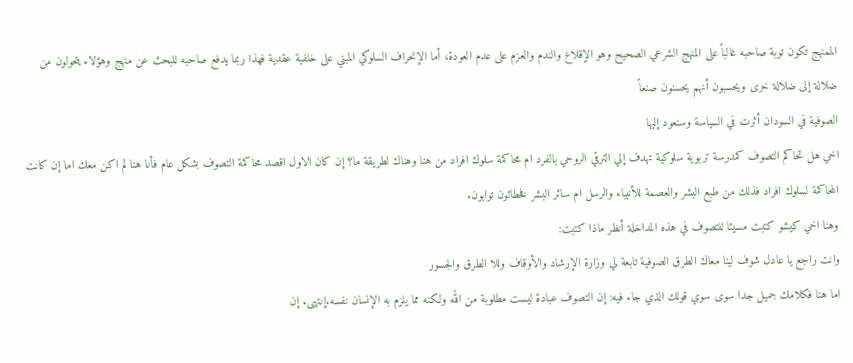الممنهج تكون توبة صاحبه غالباً على المنهج الشرعي الصحيح وهو الإقلاع والندم والعزم على عدم العودة، أما الإنحراف السلوكي المبني على خلفية عقدية فهذا ربما يدفع صاحبه للبحث عن منهج وهؤلاء يتحولون من ضلالة إلى ضلالة خرى ويحسبون أنهم يحسنون صنعاً
الصوفية في السودان أثرت في السياسة وسنعود إليها
اخي هل تحاكم التصوف كمدرسة تربوية سلوكية تهدف إلي الترقي الروحي بالفرد ام محاكمة سلوك افراد من هنا وهناك لطريقة ما؟ إن كان الاول اقصد محاكمة التصوف بشكل عام فأنا هنا لم اكن معك اما إن كانت المحاكمة لسلوك افراد فذلك من طبع البشر والعصمة للأنبياء والرسل ام سائر البشر فخطائون توابون.
وهنا اخي كيشو كتبت مسيئا للتصوف في هذه المداخلة أنظر ماذا كتبت:
وانت راجع يا عادل شوف لينا معاك الطرق الصوفية تابعة لي وزارة الإرشاد والأوقاف وللا الطرق والجسور
اما هنا فكلامك جميل جدا سوى سوي قولك الذي جاء فيه: إن التصوف عبادة ليست مطلوبة من الله ولكنه مما يلزم به الإنسان نفسه.إنتهى. إن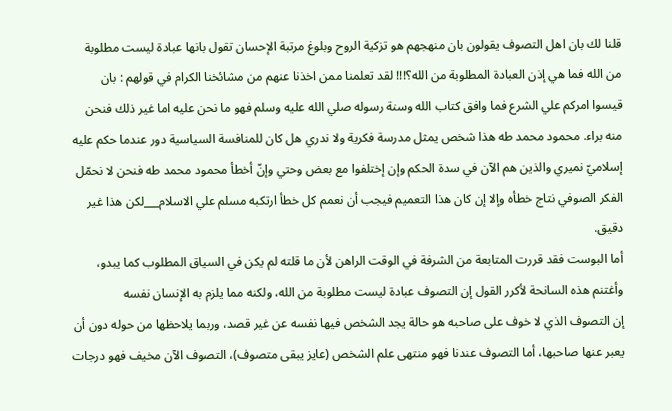قلنا لك بان اهل التصوف يقولون بان منهجهم هو تزكية الروح وبلوغ مرتبة الإحسان تقول بانها عبادة ليست مطلوبة من الله فما هي إذن العبادة المطلوبة من الله؟!!! لقد تعلمنا ممن اخذنا عنهم من مشائخنا الكرام في قولهم : بان قيسوا امركم علي الشرع فما وافق كتاب الله وسنة رسوله صلي الله عليه وسلم فهو ما نحن عليه اما غير ذلك فنحن منه براء. محمود محمد طه هذا شخص يمثل مدرسة فكرية ولا ندري هل كان للمنافسة السياسية دور عندما حكم عليه إسلاميّ نميري والذين هم الآن في سدة الحكم وإن إختلفوا مع بعض وحتي وإنّ أخطأ محمود محمد طه فنحن لا نحمّل الفكر الصوفي نتاج خطأه وإلا إن كان هذا التعميم فيجب أن نعمم كل خطأ ارتكبه مسلم علي الاسلام___لكن هذا غير دقيق.
أما البوست فقد قررت المتابعة من الشرفة في الوقت الراهن لأن ما قلته لم يكن في السياق المطلوب كما يبدو، وأغتنم هذه السانحة لأكرر القول إن التصوف عبادة ليست مطلوبة من الله، ولكنه مما يلزم به الإنسان نفسه
إن التصوف الذي لا خوف على صاحبه هو حالة يجد الشخص فيها نفسه عن غير قصد، وربما يلاحظها من حوله دون أن يعبر عنها صاحبها، أما التصوف عندنا فهو منتهى علم الشخص (عايز يبقى متصوف)، التصوف الآن مخيف فهو درجات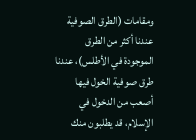ومقامات (الطرق الصوفية عندنا أكثر من الطرق الموجودة في الأطلس)، عندنا طرق صوفية الخول فيها أصعب من الدخول في الإسلام، قد يطلبون منك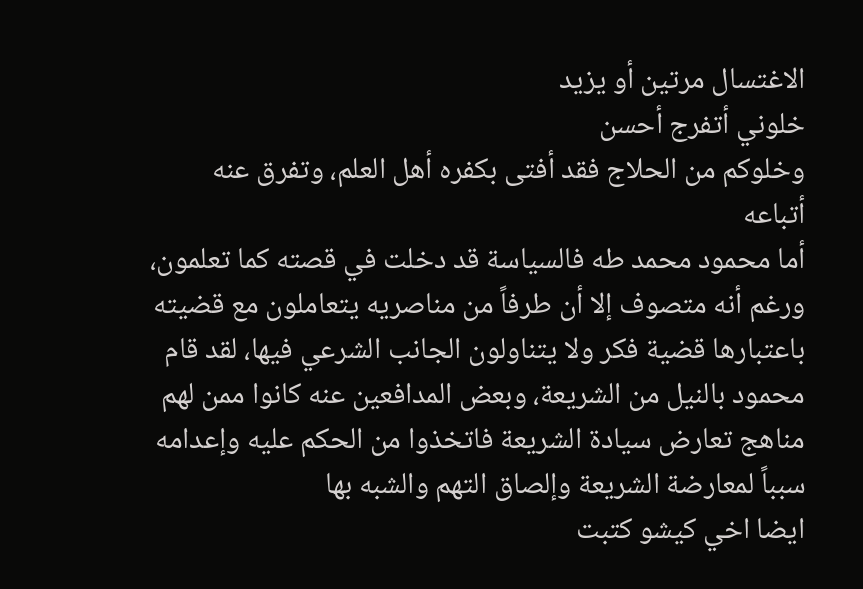الاغتسال مرتين أو يزيد
خلوني أتفرج أحسن
وخلوكم من الحلاج فقد أفتى بكفره أهل العلم، وتفرق عنه أتباعه
أما محمود محمد طه فالسياسة قد دخلت في قصته كما تعلمون، ورغم أنه متصوف إلا أن طرفاً من مناصريه يتعاملون مع قضيته باعتبارها قضية فكر ولا يتناولون الجانب الشرعي فيها، لقد قام محمود بالنيل من الشريعة، وبعض المدافعين عنه كانوا ممن لهم مناهج تعارض سيادة الشريعة فاتخذوا من الحكم عليه وإعدامه سبباً لمعارضة الشريعة وإلصاق التهم والشبه بها
ايضا اخي كيشو كتبت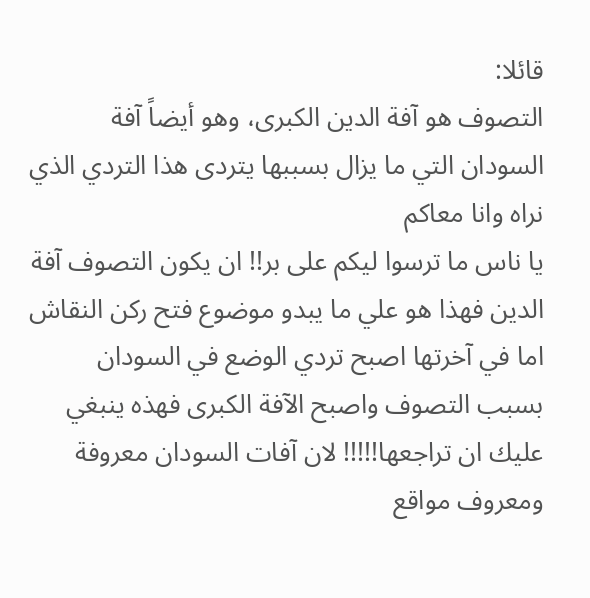قائلا:
التصوف هو آفة الدين الكبرى، وهو أيضاً آفة السودان التي ما يزال بسببها يتردى هذا التردي الذي نراه وانا معاكم
يا ناس ما ترسوا ليكم على بر!! ان يكون التصوف آفة الدين فهذا هو علي ما يبدو موضوع فتح ركن النقاش اما في آخرتها اصبح تردي الوضع في السودان بسبب التصوف واصبح الآفة الكبرى فهذه ينبغي عليك ان تراجعها!!!!! لان آفات السودان معروفة ومعروف مواقع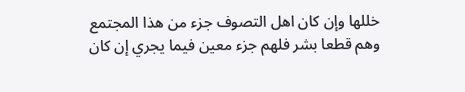خللها وإن كان اهل التصوف جزء من هذا المجتمع وهم قطعا بشر فلهم جزء معين فيما يجري إن كان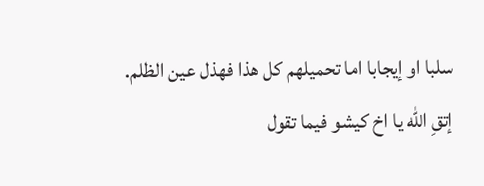سلبا او إيجابا اما تحميلهم كل هذا فهذل عين الظلم.
إتقِ الله يا اخ كيشو فيما تقول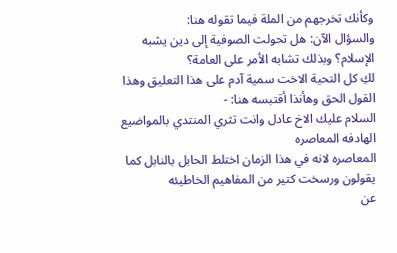وكأنك تخرجهم من الملة فيما تقوله هنا:
والسؤال الآن: هل تحولت الصوفية إلى دين يشبه الإسلام؟ وبذلك تشابه الأمر على العامة؟
لكِ كل التحية الاخت سمية آدم على هذا التعليق وهذا القول الحق وهأنذا أقتبسه هنا: -
السلام عليك الاخ عادل وانت تثري المنتدي بالمواضيع الهادفه المعاصره
المعاصره لانه في هذا الزمان اختلط الحابل بالنابل كما يقولون ورسخت كتير من المفاهيم الخاطيئه
عن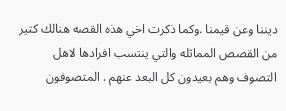ديننا وعن قيمنا .وكما ذكرت اخي هذه القصه هنالك كتير من القصص المماثله والتي ينتسب افرادها لاهل التصوف وهم بعيدون كل البعد عنهم . المتصوفون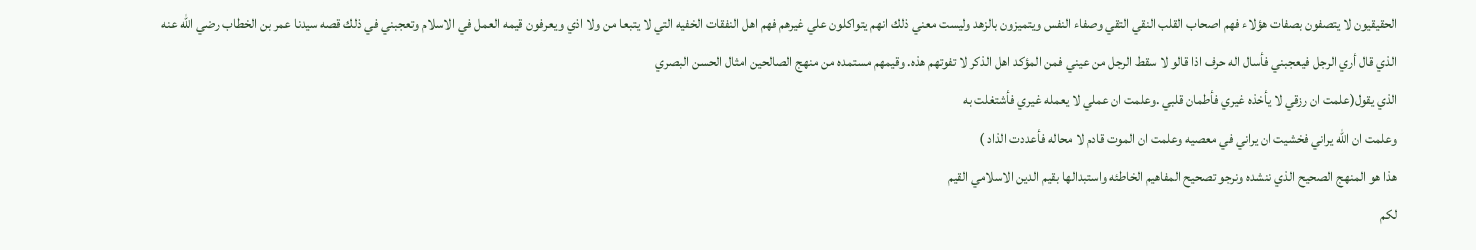الحقيقيون لا يتصفون بصفات هؤلاء فهم اصحاب القلب النقي التقي وصفاء النفس ويتميزون بالزهد وليست معني ذلك انهم يتواكلون علي غيرهم فهم اهل النفقات الخفيه التي لا يتبعا من ولا اذي ويعرفون قيمه العمل في الاسلام وتعجبني في ذلك قصه سيدنا عمر بن الخطاب رضي الله عنه الذي قال أري الرجل فيعجبني فأسال اله حرف اذا قالو لا سقط الرجل من عيني فمن المؤكد اهل الذكر لا تفوتهم هذه. وقيمهم مستمده من منهج الصالحين امثال الحسن البصري
الذي يقول(علمت ان رزقي لا يأخذه غيري فأطمان قلبي .وعلمت ان عملي لا يعمله غيري فأشتغلت به
وعلمت ان الله يراني فخشيت ان يراني في معصيه وعلمت ان الموت قادم لا محاله فأعددت الذاد )
هذا هو المنهج الصحيح الذي ننشده ونرجو تصحيح المفاهيم الخاطئه واستبدالها بقيم الدين الاسلامي القيم
لكم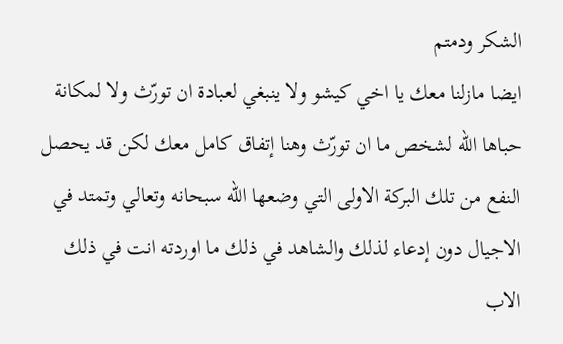الشكر ودمتم
ايضا مازلنا معك يا اخي كيشو ولا ينبغي لعبادة ان تورّث ولا لمكانة حباها الله لشخص ما ان تورّث وهنا إتفاق كامل معك لكن قد يحصل النفع من تلك البركة الاولى التي وضعها الله سبحانه وتعالي وتمتد في الاجيال دون إدعاء لذلك والشاهد في ذلك ما اوردته انت في ذلك الاب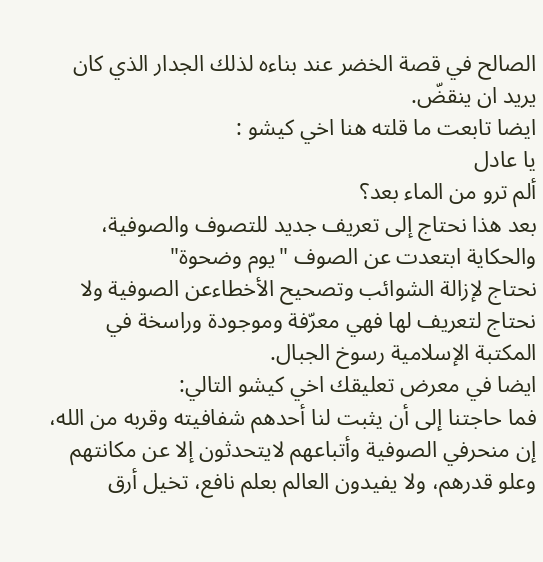الصالح في قصة الخضر عند بناءه لذلك الجدار الذي كان يريد ان ينقضّ.
ايضا تابعت ما قلته هنا اخي كيشو :
يا عادل
ألم ترو من الماء بعد؟
بعد هذا نحتاج إلى تعريف جديد للتصوف والصوفية، والحكاية ابتعدت عن الصوف "يوم وضحوة"
نحتاج لإزالة الشوائب وتصحيح الأخطاءعن الصوفية ولا نحتاج لتعريف لها فهي معرّفة وموجودة وراسخة في المكتبة الإسلامية رسوخ الجبال.
ايضا في معرض تعليقك اخي كيشو التالي:
فما حاجتنا إلى أن يثبت لنا أحدهم شفافيته وقربه من الله، إن منحرفي الصوفية وأتباعهم لايتحدثون إلا عن مكانتهم وعلو قدرهم، ولا يفيدون العالم بعلم نافع، تخيل أرق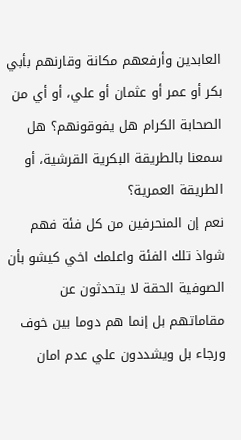العابدين وأرفعهم مكانة وقارنهم بأبي بكر أو عمر أو عثمان أو علي، أو أي من الصحابة الكرام هل يفوقونهم؟ هل سمعنا بالطريقة البكرية القرشية، أو الطريقة العمرية؟
نعم إن المنحرفين من كل فئة فهم شواذ تلك الفئة واعلمك اخي كيشو بأن الصوفية الحقة لا يتحدثون عن مقاماتهم بل إنما هم دوما بين خوف ورجاء بل ويشددون علي عدم امان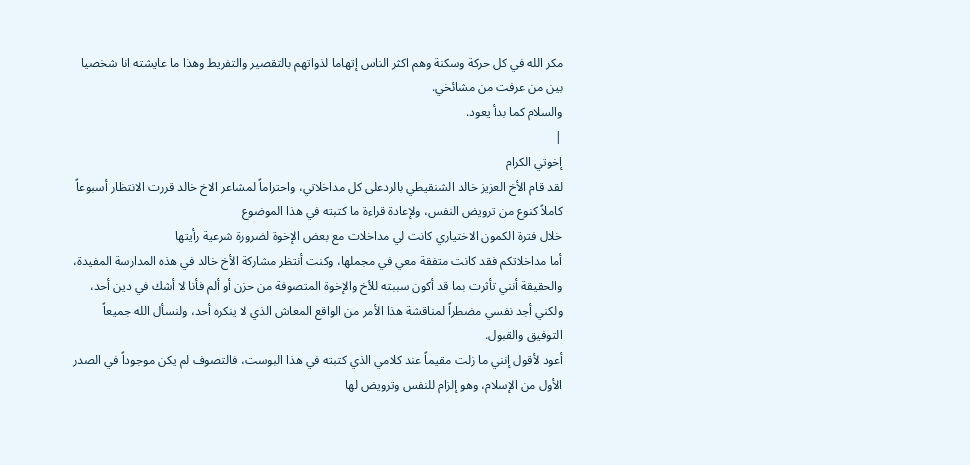مكر الله في كل حركة وسكنة وهم اكثر الناس إتهاما لذواتهم بالتقصير والتفريط وهذا ما عايشته انا شخصيا بين من عرفت من مشائخي.
والسلام كما بدأ يعود.
|
إخوتي الكرام
لقد قام الأخ العزيز خالد الشنقيطي بالردعلى كل مداخلاتي، واحتراماً لمشاعر الاخ خالد قررت الانتظار أسبوعاً كاملاً كنوع من ترويض النفس، ولإعادة قراءة ما كتبته في هذا الموضوع
خلال فترة الكمون الاختياري كانت لي مداخلات مع بعض الإخوة لضرورة شرعية رأيتها
أما مداخلاتكم فقد كانت متفقة معي في مجملها، وكنت أنتظر مشاركة الأخ خالد في هذه المدارسة المفيدة، والحقيقة أنني تأثرت بما قد أكون سببته للأخ والإخوة المتصوفة من حزن أو ألم فأنا لا أشك في دين أحد، ولكني أجد نفسي مضطراً لمناقشة هذا الأمر من الواقع المعاش الذي لا ينكره أحد، ولنسأل الله جميعاً التوفيق والقبول.
أعود لأقول إنني ما زلت مقيماً عند كلامي الذي كتبته في هذا البوست، فالتصوف لم يكن موجوداً في الصدر الأول من الإسلام، وهو إلزام للنفس وترويض لها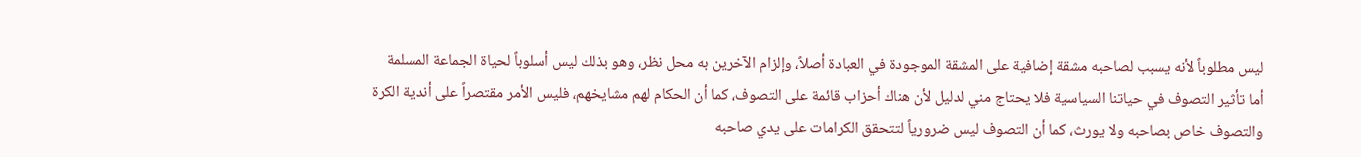ليس مطلوباً لأنه يسبب لصاحبه مشقة إضافية على المشقة الموجودة في العبادة أصلاً، وإلزام الآخرين به محل نظر، وهو بذلك ليس أسلوباً لحياة الجماعة المسلمة
أما تأثير التصوف في حياتنا السياسية فلا يحتاج مني لدليل لأن هناك أحزاب قائمة على التصوف، كما أن الحكام لهم مشايخهم، فليس الأمر مقتصراً على أندية الكرة
والتصوف خاص بصاحبه ولا يورث، كما أن التصوف ليس ضرورياً لتتحقق الكرامات على يدي صاحبه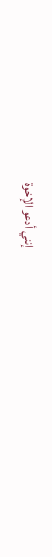إنني أدعو الإخوة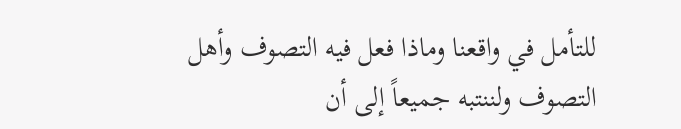للتأمل في واقعنا وماذا فعل فيه التصوف وأهل التصوف ولننتبه جميعاً إلى أن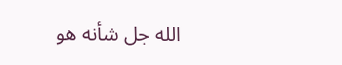الله جل شأنه هو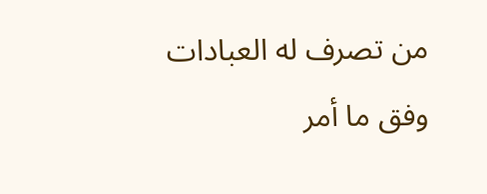من تصرف له العبادات وفق ما أمر